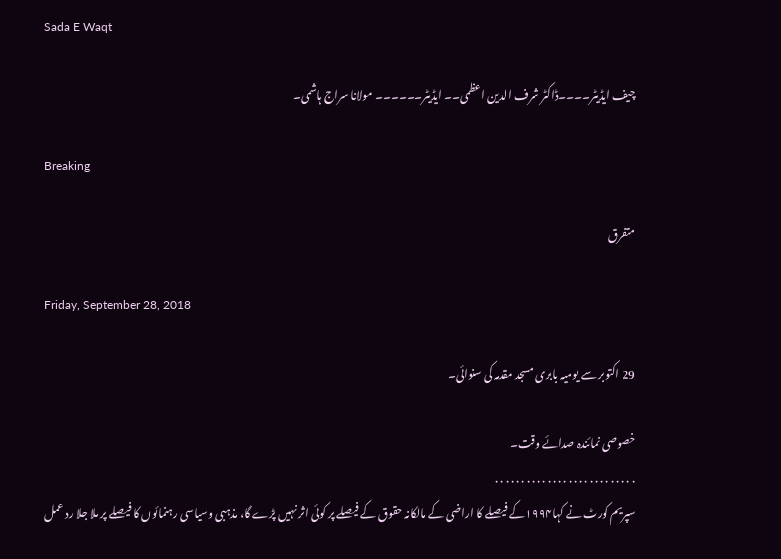Sada E Waqt

چیف ایڈیٹر۔۔۔۔ڈاکٹر شرف الدین اعظمی۔۔ ایڈیٹر۔۔۔۔۔۔ مولانا سراج ہاشمی۔

Breaking

متفرق

Friday, September 28, 2018

29 اکتوبر سے یومیہ بابری مسجد مقدمہ کی سنوائی۔

خصوصی نمائندہ صدائے وقت۔
. . . . . . . . . . . . . . . . . . . . . . . . . . .
سپریم کورٹ نے کہا۱۹۹۴کے فیصلے کا اراضی کے مالکانہ حقوق کے فیصلے پر کوئی اثر نہیں پڑے گا، مذہبی وسیاسی رہنمائوں کا فیصلے پر ملا جلا رد عمل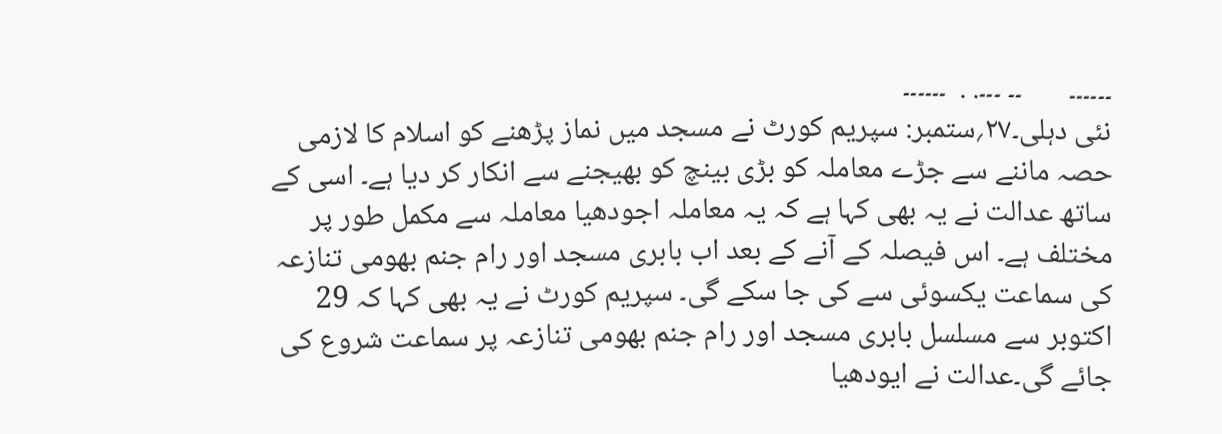۔۔۔۔۔۔       ۔۔ ۔۔۔. .  ۔۔۔۔۔۔
نئی دہلی۔۲۷؍ستمبر: سپریم کورٹ نے مسجد میں نماز پڑھنے کو اسلام کا لازمی حصہ ماننے سے جڑے معاملہ کو بڑی بینچ کو بھیجنے سے انکار کر دیا ہے۔ اسی کے ساتھ عدالت نے یہ بھی کہا ہے کہ یہ معاملہ اجودھیا معاملہ سے مکمل طور پر مختلف ہے۔ اس فیصلہ کے آنے کے بعد اب بابری مسجد اور رام جنم بھومی تنازعہ کی سماعت یکسوئی سے کی جا سکے گی۔ سپریم کورٹ نے یہ بھی کہا کہ 29 اکتوبر سے مسلسل بابری مسجد اور رام جنم بھومی تنازعہ پر سماعت شروع کی جائے گی۔عدالت نے ایودھیا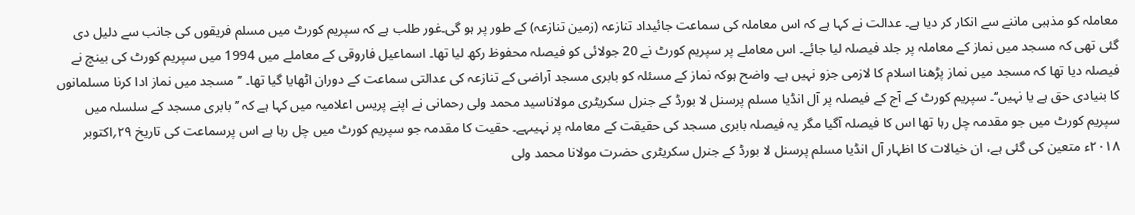معاملہ کو مذہبی ماننے سے انکار کر دیا ہے۔ عدالت نے کہا ہے کہ اس معاملہ کی سماعت جائیداد تنازعہ (زمین تنازعہ) کے طور پر ہو گی۔غور طلب ہے کہ سپریم کورٹ میں مسلم فریقوں کی جانب سے دلیل دی گئی تھی کہ مسجد میں نماز کے معاملہ پر جلد فیصلہ لیا جائے۔ اس معاملے پر سپریم کورٹ نے 20 جولائی کو فیصلہ محفوظ رکھ لیا تھا۔ اسماعیل فاروقی کے معاملے میں 1994 میں سپریم کورٹ کی بینچ نے فیصلہ دیا تھا کہ مسجد میں نماز پڑھنا اسلام کا لازمی جزو نہیں ہے۔ واضح ہوکہ نماز کے مسئلہ کو بابری مسجد آراضی کے تنازعہ کی عدالتی سماعت کے دوران اٹھایا گیا تھا۔ ’’مسجد میں نماز ادا کرنا مسلمانوں کا بنیادی حق ہے یا نہیں‘‘۔ سپریم کورٹ کے آج کے فیصلہ پر آل انڈیا مسلم پرسنل لا بورڈ کے جنرل سکریٹری مولاناسید محمد ولی رحمانی نے اپنے پریس اعلامیہ میں کہا ہے کہ ’’ بابری مسجد کے سلسلہ میں سپریم کورٹ میں جو مقدمہ چل رہا تھا اس کا فیصلہ آگیا مگر یہ فیصلہ بابری مسجد کی حقیقت کے معاملہ پر نہیںہے۔ حقیت کا مقدمہ جو سپریم کورٹ میں چل رہا ہے اس پرسماعت کی تاریخ ۲۹؍اکتوبر ۲۰۱۸ء متعین کی گئی ہے، ان خیالات کا اظہار آل انڈیا مسلم پرسنل لا بورڈ کے جنرل سکریٹری حضرت مولانا محمد ولی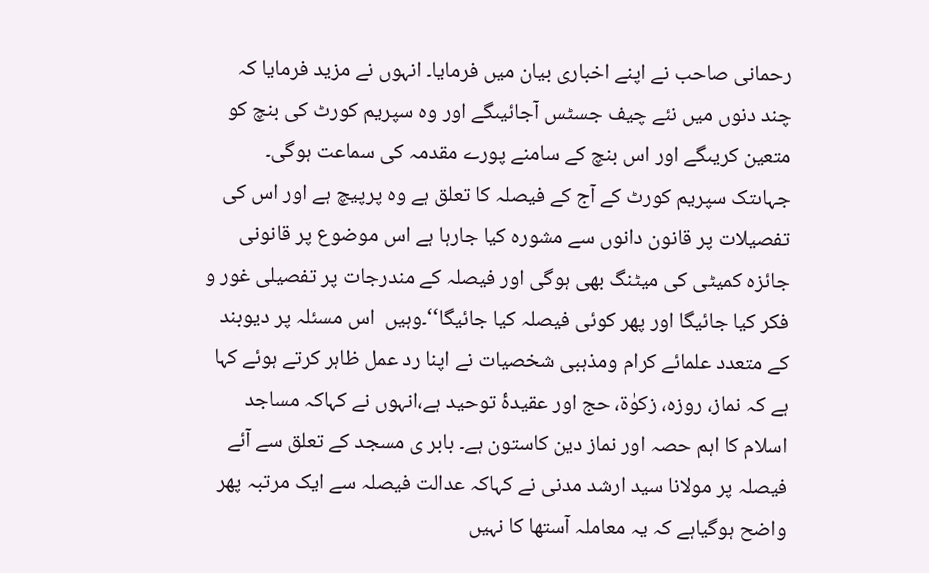رحمانی صاحب نے اپنے اخباری بیان میں فرمایا۔ انہوں نے مزید فرمایا کہ چند دنوں میں نئے چیف جسٹس آجائیںگے اور وہ سپریم کورٹ کی بنچ کو متعین کریںگے اور اس بنچ کے سامنے پورے مقدمہ کی سماعت ہوگی۔ جہاںتک سپریم کورٹ کے آج کے فیصلہ کا تعلق ہے وہ پرپیچ ہے اور اس کی تفصیلات پر قانون دانوں سے مشورہ کیا جارہا ہے اس موضوع پر قانونی جائزہ کمیٹی کی میٹنگ بھی ہوگی اور فیصلہ کے مندرجات پر تفصیلی غور و فکر کیا جائیگا اور پھر کوئی فیصلہ کیا جائیگا‘‘۔وہیں  اس مسئلہ پر دیوبند کے متعدد علمائے کرام ومذہبی شخصیات نے اپنا رد عمل ظاہر کرتے ہوئے کہا ہے کہ نماز، روزہ، زکوٰۃ، حج اور عقیدۂ توحید ہے،انہوں نے کہاکہ مساجد اسلام کا اہم حصہ اور نماز دین کاستون ہے۔ بابر ی مسجد کے تعلق سے آئے فیصلہ پر مولانا سید ارشد مدنی نے کہاکہ عدالت فیصلہ سے ایک مرتبہ پھر واضح ہوگیاہے کہ یہ معاملہ آستھا کا نہیں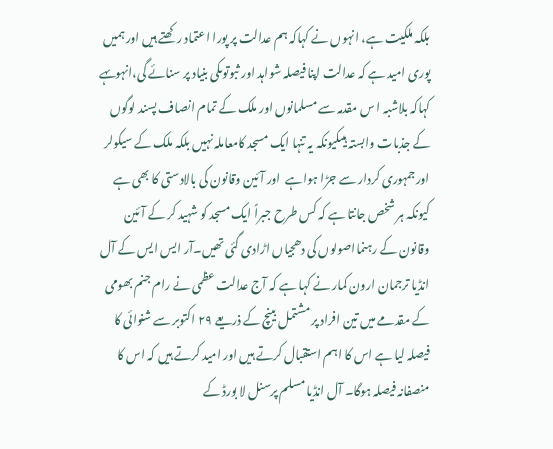بلکہ ملکیت ہے، انہوں نے کہاکہ ہم عدالت پر پورا اعتماد رکھتے ہیں اور ہمیں پوری امید ہے کہ عدالت اپنا فیصلہ شواہد اور ثبوتوںکی بنیاد پر سنائے گی،انہوںہے کہاکہ بلاشبہ ا س مقدمہ سے مسلمانوں اور ملک کے تمام انصاف پسند لوگوں کے جذبات وابستہ ہیںکیونکہ یہ تنہا ایک مسجد کامعاملہ نہیں بلکہ ملک کے سیکولر اورجمہوری کردار سے جڑا ہواہے  اور آئین وقانون کی بالادستی کا بھی ہے کیونکہ ہر شخص جانتا ہے کہ کس طرح جبراً ایک مسجد کو شہید کر کے آئین وقانون کے رہنمااصولوں کی دھجیاں اڑادی گئی تھیں۔آر ایس ایس کے آل انڈیا ترجمان ارون کمار نے کہا ہے کہ آج عدالت عظمی نے رام جنم بھومی کے مقدمے میں تین افراد پر مشتمل بینچ کے ذریعے ۲۹ اکتوبر سے شنوائی کا فیصلہ لیا ہے اس کا اہم استقبال کرتے ہیں اور امید کرتے ہیں کہ اس کا منصفانہ فیصلہ ہوگا۔ آل انڈیا مسلم پرسنل لا بورڈ کے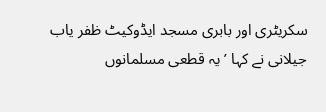سکریٹری اور بابری مسجد ایڈوکیٹ ظفر یاب جیلانی نے کہا ’یہ قطعی مسلمانوں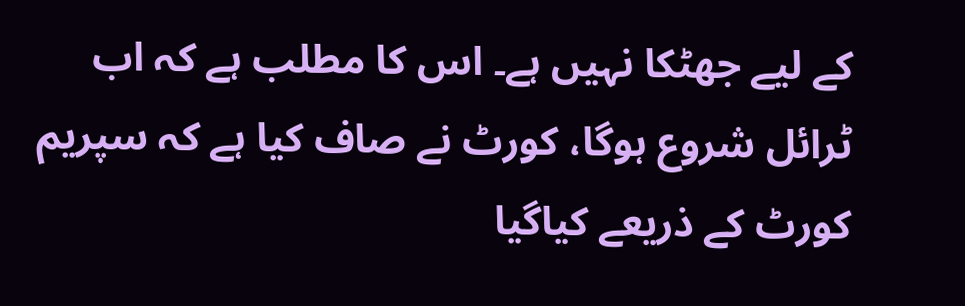کے لیے جھٹکا نہیں ہے۔ اس کا مطلب ہے کہ اب ٹرائل شروع ہوگا، کورٹ نے صاف کیا ہے کہ سپریم کورٹ کے ذریعے کیاگیا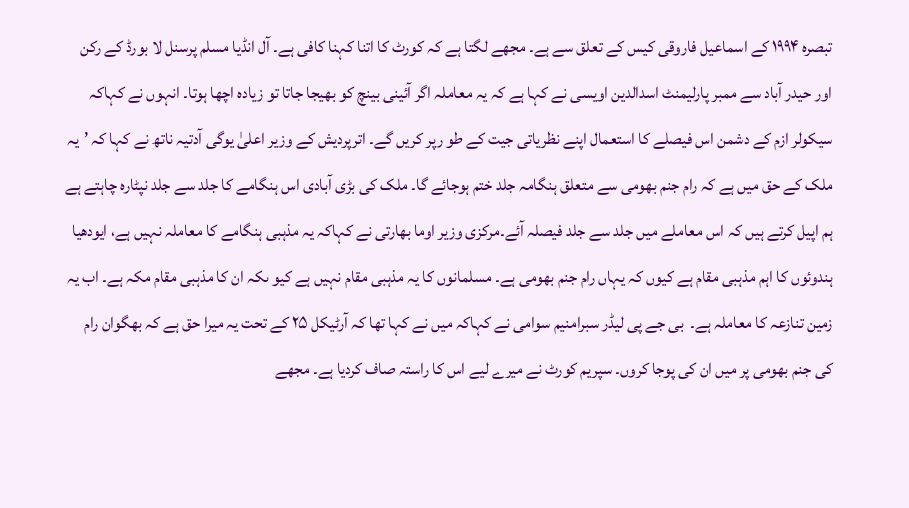تبصرہ ۱۹۹۴ کے اسماعیل فاروقی کیس کے تعلق سے ہے۔ مجھے لگتا ہے کہ کورٹ کا اتنا کہنا کافی ہے۔ آل انڈیا مسلم پرسنل لا بورڈ کے رکن اور حیدر آباد سے ممبر پارلیمنٹ اسدالدین اویسی نے کہا ہے کہ یہ معاملہ اگر آئینی بینچ کو بھیجا جاتا تو زیادہ اچھا ہوتا۔ انہوں نے کہاکہ سیکولر ازم کے دشمن اس فیصلے کا استعمال اپنے نظریاتی جیت کے طو رپر کریں گے۔ اترپردیش کے وزیر اعلیٰ یوگی آدتیہ ناتھ نے کہا کہ ’یہ ملک کے حق میں ہے کہ رام جنم بھومی سے متعلق ہنگامہ جلد ختم ہوجائے گا۔ ملک کی بڑی آبادی اس ہنگامے کا جلد سے جلد نپٹارہ چاہتے ہے ہم اپیل کرتے ہیں کہ اس معاملے میں جلد سے جلد فیصلہ آئے۔مرکزی وزیر اوما بھارتی نے کہاکہ یہ مذہبی ہنگامے کا معاملہ نہیں ہے، ایودھیا ہندوئوں کا اہم مذہبی مقام ہے کیوں کہ یہاں رام جنم بھومی ہے۔ مسلمانوں کا یہ مذہبی مقام نہیں ہے کیو ںکہ ان کا مذہبی مقام مکہ ہے۔ اب یہ زمین تنازعہ کا معاملہ ہے۔  بی جے پی لیڈر سبرامنیم سوامی نے کہاکہ میں نے کہا تھا کہ آرٹیکل ۲۵ کے تحت یہ میرا حق ہے کہ بھگوان رام کی جنم بھومی پر میں ان کی پوجا کروں۔ سپریم کورٹ نے میرے لیے اس کا راستہ صاف کردیا ہے۔ مجھے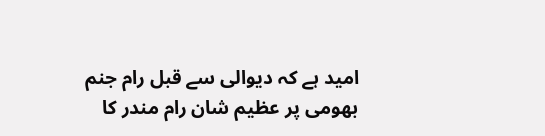امید ہے کہ دیوالی سے قبل رام جنم بھومی پر عظیم شان رام مندر کا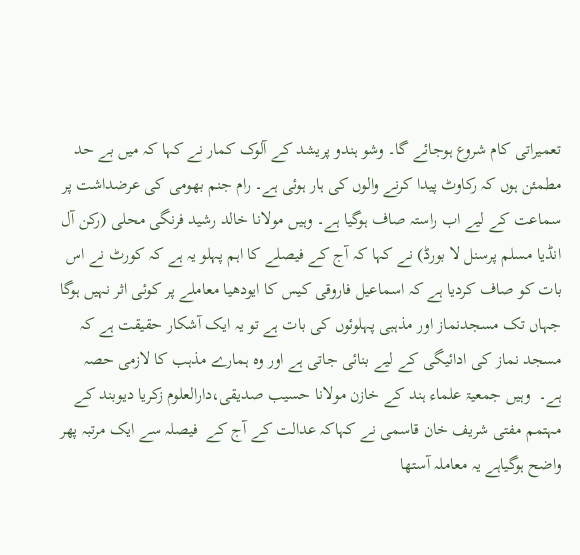تعمیراتی کام شروع ہوجائے گا۔ وشو ہندو پریشد کے آلوک کمار نے کہا کہ میں بے حد مطمئن ہوں کہ رکاوٹ پیدا کرنے والوں کی ہار ہوئی ہے۔ رام جنم بھومی کی عرضداشت پر سماعت کے لیے اب راستہ صاف ہوگیا ہے۔ وہیں مولانا خالد رشید فرنگی محلی (رکن آل انڈیا مسلم پرسنل لا بورڈ) نے کہا کہ آج کے فیصلے کا اہم پہلو یہ ہے کہ کورٹ نے اس بات کو صاف کردیا ہے کہ اسماعیل فاروقی کیس کا ایودھیا معاملے پر کوئی اثر نہیں ہوگا جہاں تک مسجدنماز اور مذہبی پہلوئوں کی بات ہے تو یہ ایک آشکار حقیقت ہے کہ مسجد نماز کی ادائیگی کے لیے بنائی جاتی ہے اور وہ ہمارے مذہب کا لازمی حصہ ہے۔  وہیں جمعیۃ علماء ہند کے خازن مولانا حسیب صدیقی،دارالعلوم زکریا دیوبند کے مہتمم مفتی شریف خان قاسمی نے کہاکہ عدالت کے آج کے  فیصلہ سے ایک مرتبہ پھر واضح ہوگیاہے یہ معاملہ آستھا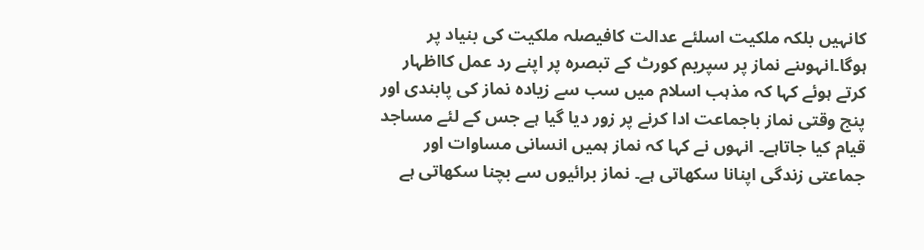کانہیں بلکہ ملکیت اسلئے عدالت کافیصلہ ملکیت کی بنیاد پر ہوگا۔انہوںنے نماز پر سپریم کورٹ کے تبصرہ پر اپنے رد عمل کااظہار کرتے ہوئے کہا کہ مذہب اسلام میں سب سے زیادہ نماز کی پابندی اور پنج وقتی نماز باجماعت ادا کرنے پر زور دیا گیا ہے جس کے لئے مساجد قیام کیا جاتاہے۔ انہوں نے کہا کہ نماز ہمیں انسانی مساوات اور جماعتی زندگی اپنانا سکھاتی ہے۔ نماز برائیوں سے بچنا سکھاتی ہے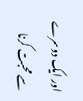اور ایک دوسرے سے محبت کرنا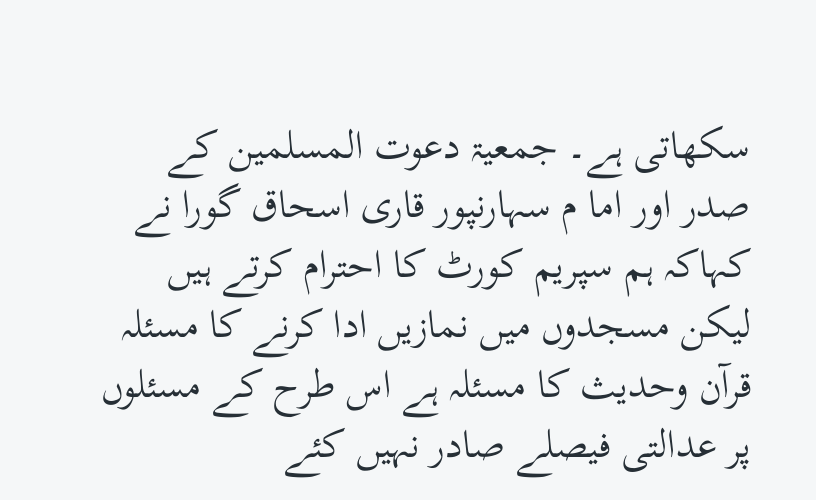سکھاتی ہے۔ جمعیۃ دعوت المسلمین کے صدر اور اما م سہارنپور قاری اسحاق گورا نے کہاکہ ہم سپریم کورٹ کا احترام کرتے ہیں لیکن مسجدوں میں نمازیں ادا کرنے کا مسئلہ قرآن وحدیث کا مسئلہ ہے اس طرح کے مسئلوں پر عدالتی فیصلے صادر نہیں کئے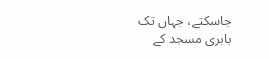جاسکتے، جہاں تک بابری مسجد کے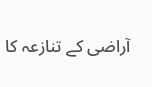آراضی کے تنازعہ کا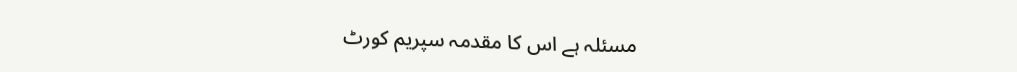مسئلہ ہے اس کا مقدمہ سپریم کورٹ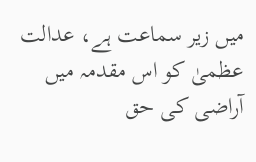میں زیر سماعت ہے، عدالت عظمیٰ کو اس مقدمہ میں آراضی کی حق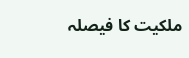ملکیت کا فیصلہ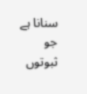سنانا ہے جو ثبوتوں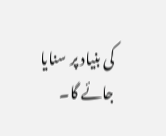کی بنیاد پر سنایا جائے گا۔